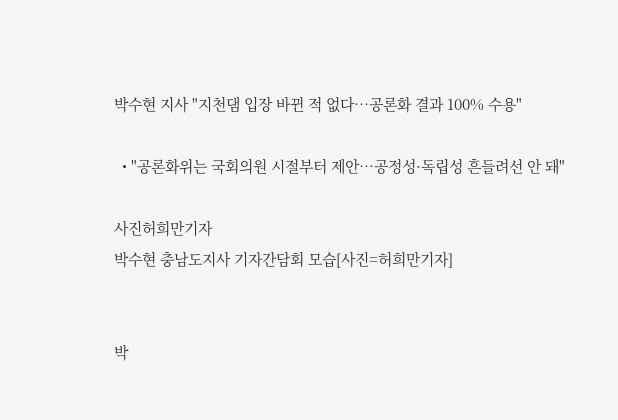박수현 지사 "지천댐 입장 바뀐 적 없다…공론화 결과 100% 수용"

  • "공론화위는 국회의원 시절부터 제안…공정성·독립성 흔들려선 안 돼"

사진허희만기자
박수현 충남도지사 기자간담회 모습[사진=허희만기자]


박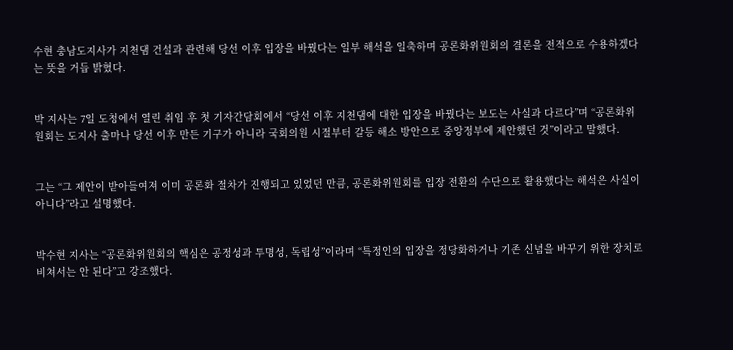수현 충남도지사가 지천댐 건설과 관련해 당선 이후 입장을 바꿨다는 일부 해석을 일축하며 공론화위원회의 결론을 전적으로 수용하겠다는 뜻을 거듭 밝혔다.


박 지사는 7일 도청에서 열린 취임 후 첫 기자간담회에서 “당선 이후 지천댐에 대한 입장을 바꿨다는 보도는 사실과 다르다”며 “공론화위원회는 도지사 출마나 당선 이후 만든 기구가 아니라 국회의원 시절부터 갈등 해소 방안으로 중앙정부에 제안했던 것”이라고 말했다.


그는 “그 제안이 받아들여져 이미 공론화 절차가 진행되고 있었던 만큼, 공론화위원회를 입장 전환의 수단으로 활용했다는 해석은 사실이 아니다”라고 설명했다.


박수현 지사는 “공론화위원회의 핵심은 공정성과 투명성, 독립성”이라며 “특정인의 입장을 정당화하거나 기존 신념을 바꾸기 위한 장치로 비쳐서는 안 된다”고 강조했다.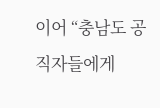이어 “충남도 공직자들에게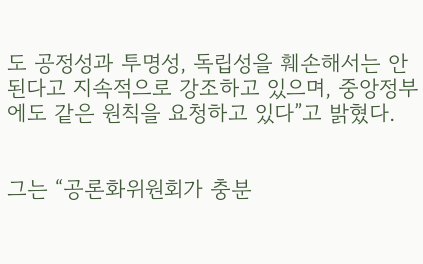도 공정성과 투명성, 독립성을 훼손해서는 안 된다고 지속적으로 강조하고 있으며, 중앙정부에도 같은 원칙을 요청하고 있다”고 밝혔다.


그는 “공론화위원회가 충분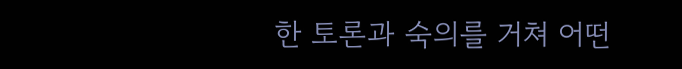한 토론과 숙의를 거쳐 어떤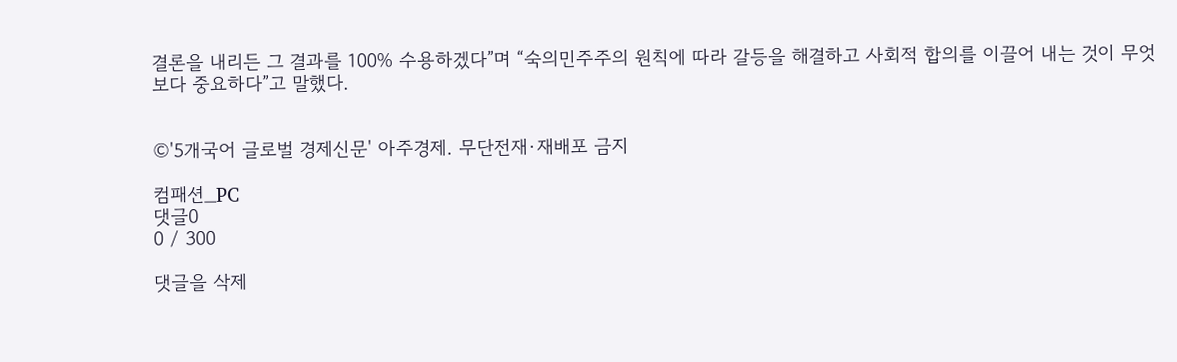결론을 내리든 그 결과를 100% 수용하겠다”며 “숙의민주주의 원칙에 따라 갈등을 해결하고 사회적 합의를 이끌어 내는 것이 무엇보다 중요하다”고 말했다.


©'5개국어 글로벌 경제신문' 아주경제. 무단전재·재배포 금지

컴패션_PC
댓글0
0 / 300

댓글을 삭제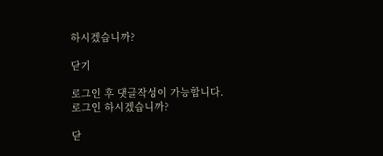하시겠습니까?

닫기

로그인 후 댓글작성이 가능합니다.
로그인 하시겠습니까?

닫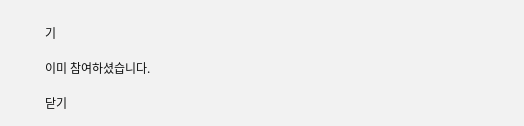기

이미 참여하셨습니다.

닫기